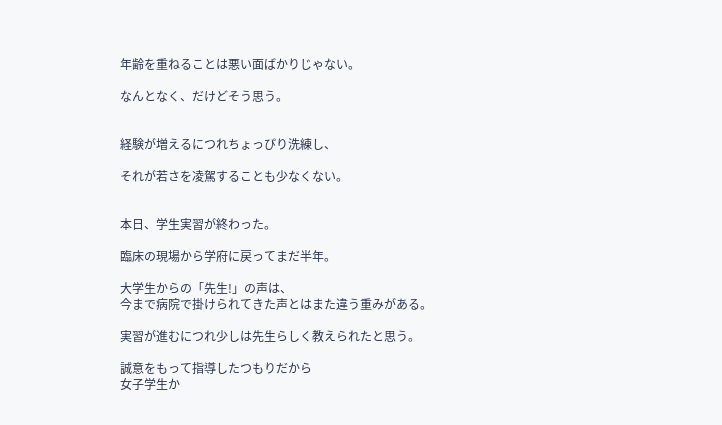年齢を重ねることは悪い面ばかりじゃない。

なんとなく、だけどそう思う。


経験が増えるにつれちょっぴり洗練し、

それが若さを凌駕することも少なくない。


本日、学生実習が終わった。

臨床の現場から学府に戻ってまだ半年。

大学生からの「先生!」の声は、
今まで病院で掛けられてきた声とはまた違う重みがある。

実習が進むにつれ少しは先生らしく教えられたと思う。

誠意をもって指導したつもりだから
女子学生か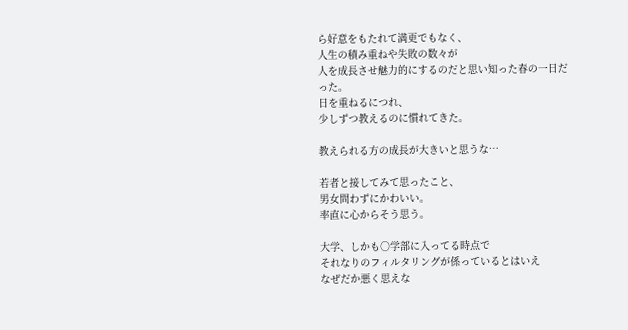ら好意をもたれて満更でもなく、
人生の積み重ねや失敗の数々が
人を成長させ魅力的にするのだと思い知った春の一日だった。
日を重ねるにつれ、
少しずつ教えるのに慣れてきた。

教えられる方の成長が大きいと思うな…

若者と接してみて思ったこと、
男女問わずにかわいい。
率直に心からそう思う。

大学、しかも○学部に入ってる時点で
それなりのフィルタリングが係っているとはいえ
なぜだか悪く思えな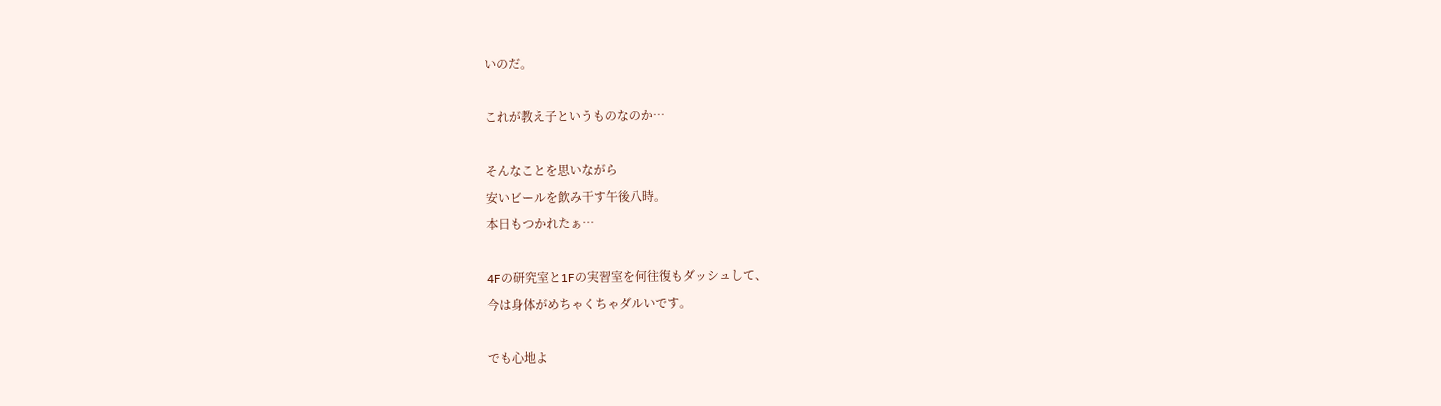いのだ。

これが教え子というものなのか…

そんなことを思いながら
安いビールを飲み干す午後八時。
本日もつかれたぁ…

4Fの研究室と1Fの実習室を何往復もダッシュして、
今は身体がめちゃくちゃダルいです。

でも心地よ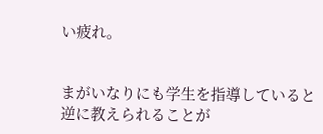い疲れ。


まがいなりにも学生を指導していると
逆に教えられることが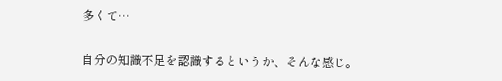多くて…

自分の知識不足を認識するというか、そんな感じ。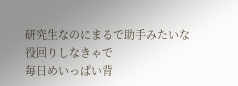研究生なのにまるで助手みたいな役回りしなきゃで
毎日めいっぱい背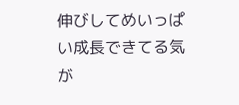伸びしてめいっぱい成長できてる気が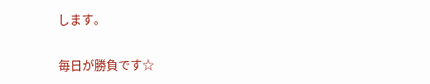します。

毎日が勝負です☆